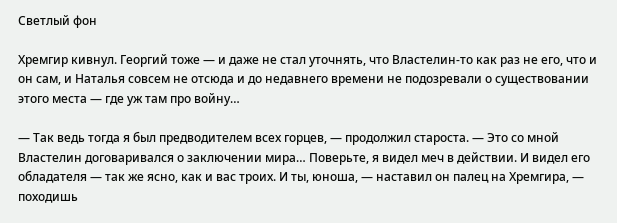Светлый фон

Хремгир кивнул. Георгий тоже — и даже не стал уточнять, что Властелин-то как раз не его, что и он сам, и Наталья совсем не отсюда и до недавнего времени не подозревали о существовании этого места — где уж там про войну…

— Так ведь тогда я был предводителем всех горцев, — продолжил староста. — Это со мной Властелин договаривался о заключении мира… Поверьте, я видел меч в действии. И видел его обладателя — так же ясно, как и вас троих. И ты, юноша, — наставил он палец на Хремгира, — походишь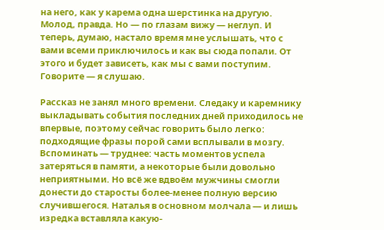на него, как у карема одна шерстинка на другую. Молод, правда. Но — по глазам вижу — неглуп. И теперь, думаю, настало время мне услышать, что с вами всеми приключилось и как вы сюда попали. От этого и будет зависеть, как мы с вами поступим. Говорите — я слушаю.

Рассказ не занял много времени. Следаку и каремнику выкладывать события последних дней приходилось не впервые, поэтому сейчас говорить было легко: подходящие фразы порой сами всплывали в мозгу. Вспоминать — труднее: часть моментов успела затеряться в памяти, а некоторые были довольно неприятными. Но всё же вдвоём мужчины смогли донести до старосты более-менее полную версию случившегося. Наталья в основном молчала — и лишь изредка вставляла какую-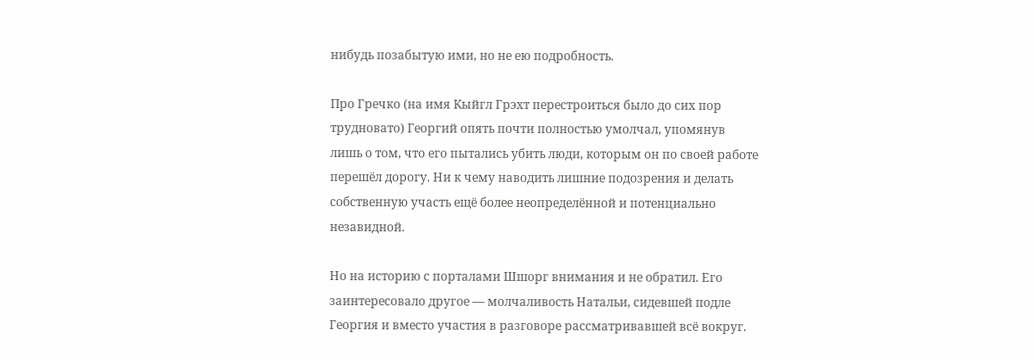нибудь позабытую ими, но не ею подробность.

Про Гречко (на имя Кыйгл Грэхт перестроиться было до сих пор трудновато) Георгий опять почти полностью умолчал, упомянув лишь о том, что его пытались убить люди, которым он по своей работе перешёл дорогу. Ни к чему наводить лишние подозрения и делать собственную участь ещё более неопределённой и потенциально незавидной.

Но на историю с порталами Шшорг внимания и не обратил. Его заинтересовало другое — молчаливость Натальи, сидевшей подле Георгия и вместо участия в разговоре рассматривавшей всё вокруг.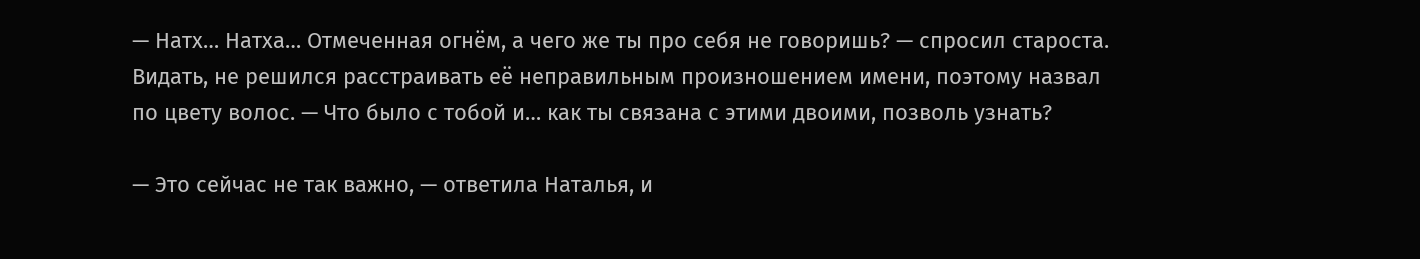— Натх… Натха… Отмеченная огнём, а чего же ты про себя не говоришь? — спросил староста. Видать, не решился расстраивать её неправильным произношением имени, поэтому назвал по цвету волос. — Что было с тобой и… как ты связана с этими двоими, позволь узнать?

— Это сейчас не так важно, — ответила Наталья, и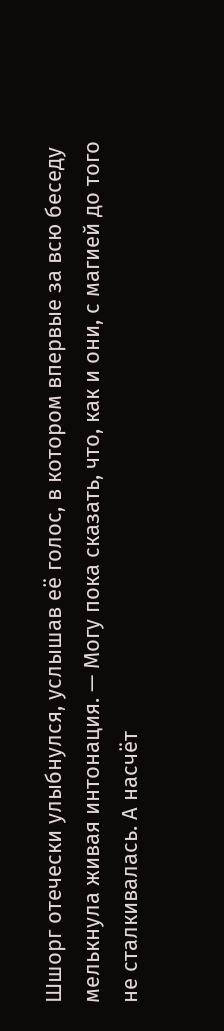Шшорг отечески улыбнулся, услышав её голос, в котором впервые за всю беседу мелькнула живая интонация. — Могу пока сказать, что, как и они, с магией до того не сталкивалась. А насчёт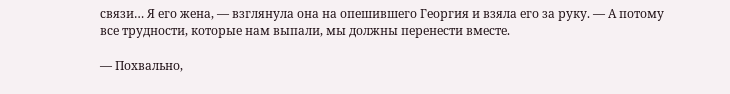связи… Я его жена, — взглянула она на опешившего Георгия и взяла его за руку. — А потому все трудности, которые нам выпали, мы должны перенести вместе.

— Похвально,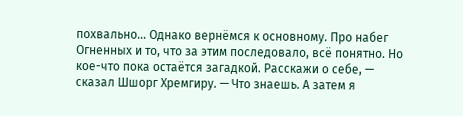похвально… Однако вернёмся к основному. Про набег Огненных и то, что за этим последовало, всё понятно. Но кое-что пока остаётся загадкой. Расскажи о себе, — сказал Шшорг Хремгиру. — Что знаешь. А затем я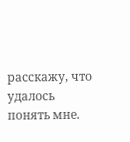расскажу, что удалось понять мне.